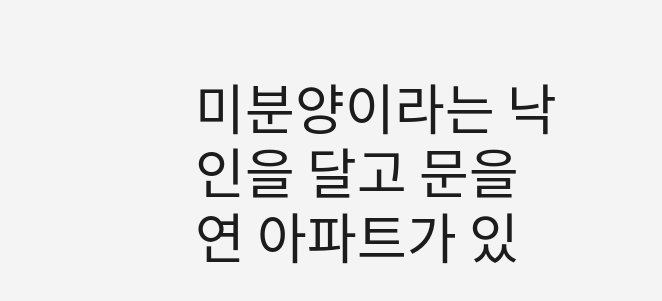미분양이라는 낙인을 달고 문을 연 아파트가 있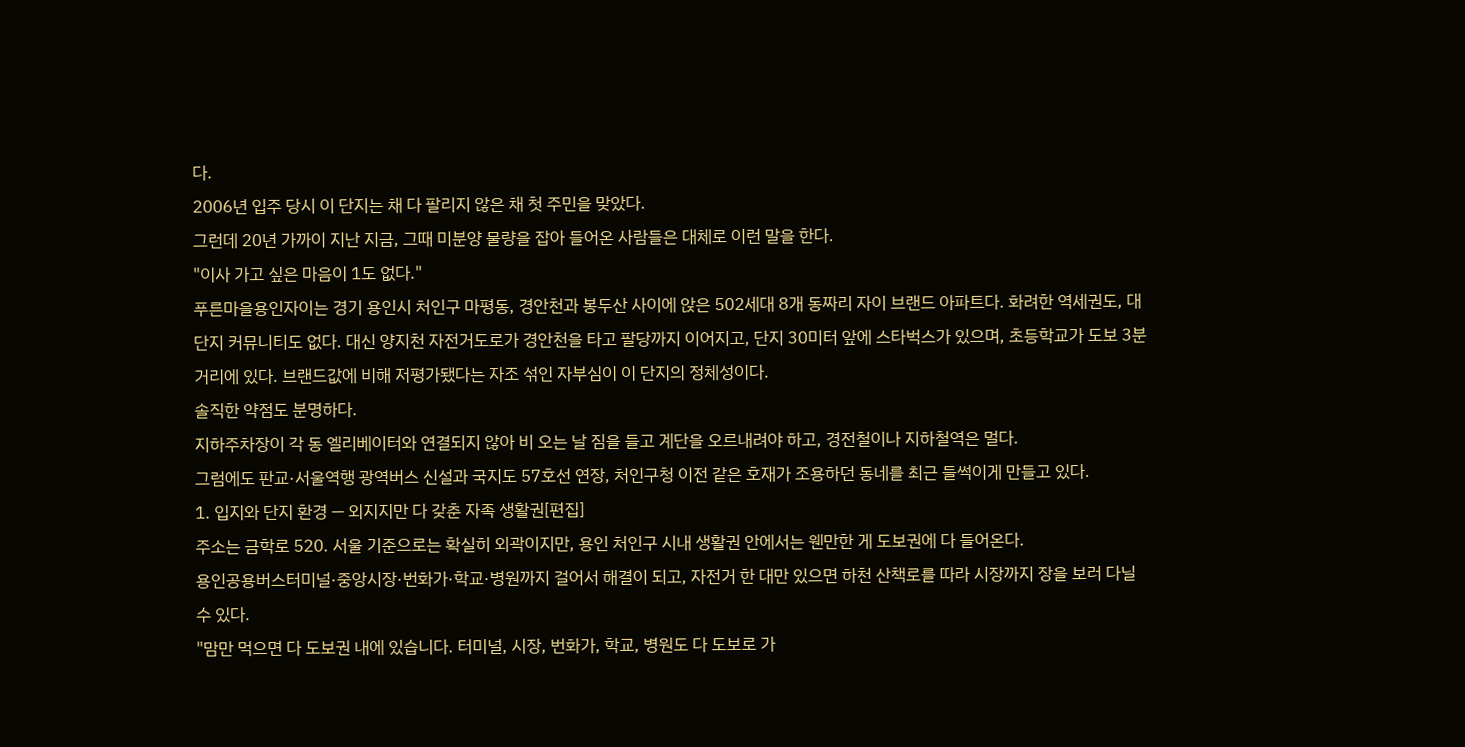다.
2006년 입주 당시 이 단지는 채 다 팔리지 않은 채 첫 주민을 맞았다.
그런데 20년 가까이 지난 지금, 그때 미분양 물량을 잡아 들어온 사람들은 대체로 이런 말을 한다.
"이사 가고 싶은 마음이 1도 없다."
푸른마을용인자이는 경기 용인시 처인구 마평동, 경안천과 봉두산 사이에 앉은 502세대 8개 동짜리 자이 브랜드 아파트다. 화려한 역세권도, 대단지 커뮤니티도 없다. 대신 양지천 자전거도로가 경안천을 타고 팔당까지 이어지고, 단지 30미터 앞에 스타벅스가 있으며, 초등학교가 도보 3분 거리에 있다. 브랜드값에 비해 저평가됐다는 자조 섞인 자부심이 이 단지의 정체성이다.
솔직한 약점도 분명하다.
지하주차장이 각 동 엘리베이터와 연결되지 않아 비 오는 날 짐을 들고 계단을 오르내려야 하고, 경전철이나 지하철역은 멀다.
그럼에도 판교·서울역행 광역버스 신설과 국지도 57호선 연장, 처인구청 이전 같은 호재가 조용하던 동네를 최근 들썩이게 만들고 있다.
1. 입지와 단지 환경 — 외지지만 다 갖춘 자족 생활권[편집]
주소는 금학로 520. 서울 기준으로는 확실히 외곽이지만, 용인 처인구 시내 생활권 안에서는 웬만한 게 도보권에 다 들어온다.
용인공용버스터미널·중앙시장·번화가·학교·병원까지 걸어서 해결이 되고, 자전거 한 대만 있으면 하천 산책로를 따라 시장까지 장을 보러 다닐 수 있다.
"맘만 먹으면 다 도보권 내에 있습니다. 터미널, 시장, 번화가, 학교, 병원도 다 도보로 가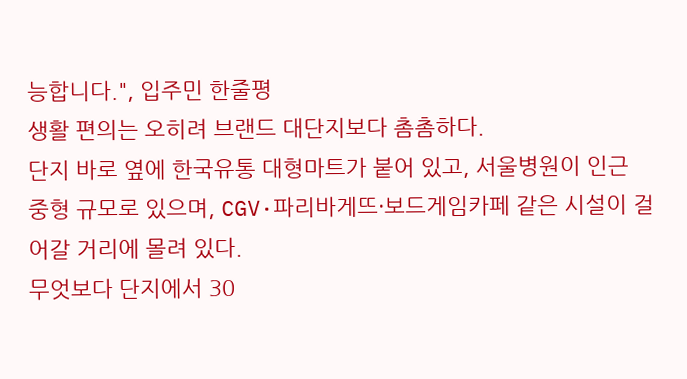능합니다.", 입주민 한줄평
생활 편의는 오히려 브랜드 대단지보다 촘촘하다.
단지 바로 옆에 한국유통 대형마트가 붙어 있고, 서울병원이 인근 중형 규모로 있으며, CGV·파리바게뜨·보드게임카페 같은 시설이 걸어갈 거리에 몰려 있다.
무엇보다 단지에서 30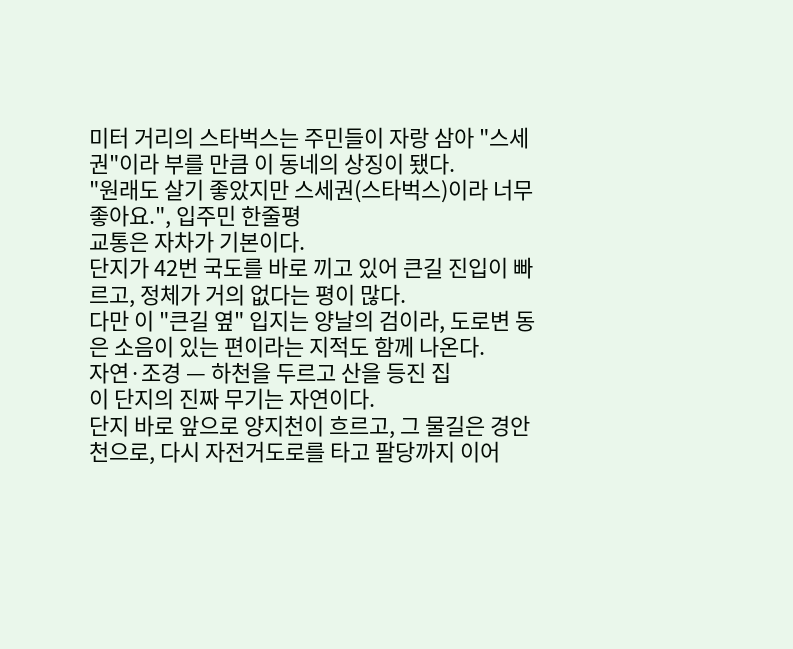미터 거리의 스타벅스는 주민들이 자랑 삼아 "스세권"이라 부를 만큼 이 동네의 상징이 됐다.
"원래도 살기 좋았지만 스세권(스타벅스)이라 너무 좋아요.", 입주민 한줄평
교통은 자차가 기본이다.
단지가 42번 국도를 바로 끼고 있어 큰길 진입이 빠르고, 정체가 거의 없다는 평이 많다.
다만 이 "큰길 옆" 입지는 양날의 검이라, 도로변 동은 소음이 있는 편이라는 지적도 함께 나온다.
자연·조경 — 하천을 두르고 산을 등진 집
이 단지의 진짜 무기는 자연이다.
단지 바로 앞으로 양지천이 흐르고, 그 물길은 경안천으로, 다시 자전거도로를 타고 팔당까지 이어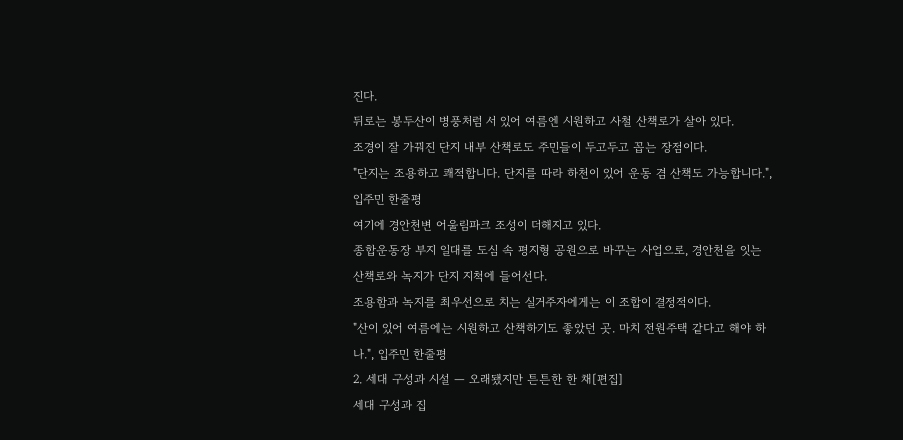진다.
뒤로는 봉두산이 병풍처럼 서 있어 여름엔 시원하고 사철 산책로가 살아 있다.
조경이 잘 가꿔진 단지 내부 산책로도 주민들이 두고두고 꼽는 장점이다.
"단지는 조용하고 쾌적합니다. 단지를 따라 하천이 있어 운동 겸 산책도 가능합니다.", 입주민 한줄평
여기에 경안천변 어울림파크 조성이 더해지고 있다.
종합운동장 부지 일대를 도심 속 평지형 공원으로 바꾸는 사업으로, 경안천을 잇는 산책로와 녹지가 단지 지척에 들어선다.
조용함과 녹지를 최우선으로 치는 실거주자에게는 이 조합이 결정적이다.
"산이 있어 여름에는 시원하고 산책하기도 좋았던 곳. 마치 전원주택 같다고 해야 하나.", 입주민 한줄평
2. 세대 구성과 시설 — 오래됐지만 튼튼한 한 채[편집]
세대 구성과 집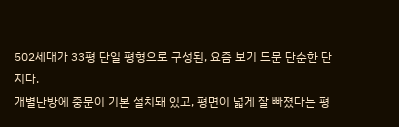502세대가 33평 단일 평형으로 구성된, 요즘 보기 드문 단순한 단지다.
개별난방에 중문이 기본 설치돼 있고, 평면이 넓게 잘 빠졌다는 평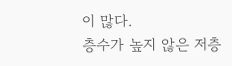이 많다.
층수가 높지 않은 저층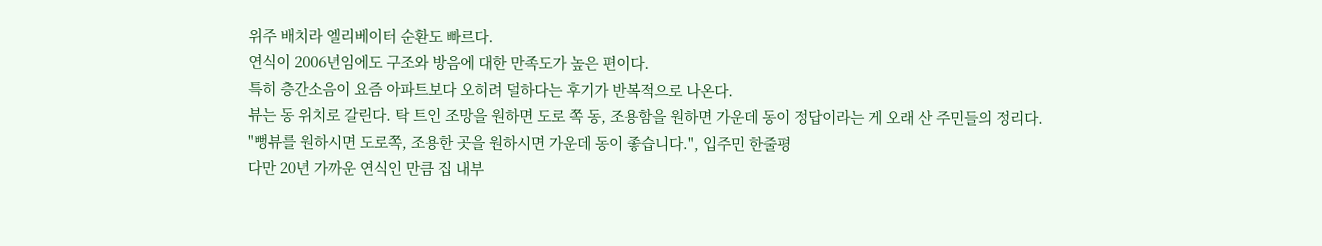위주 배치라 엘리베이터 순환도 빠르다.
연식이 2006년임에도 구조와 방음에 대한 만족도가 높은 편이다.
특히 층간소음이 요즘 아파트보다 오히려 덜하다는 후기가 반복적으로 나온다.
뷰는 동 위치로 갈린다. 탁 트인 조망을 원하면 도로 쪽 동, 조용함을 원하면 가운데 동이 정답이라는 게 오래 산 주민들의 정리다.
"뻥뷰를 원하시면 도로쪽, 조용한 곳을 원하시면 가운데 동이 좋습니다.", 입주민 한줄평
다만 20년 가까운 연식인 만큼 집 내부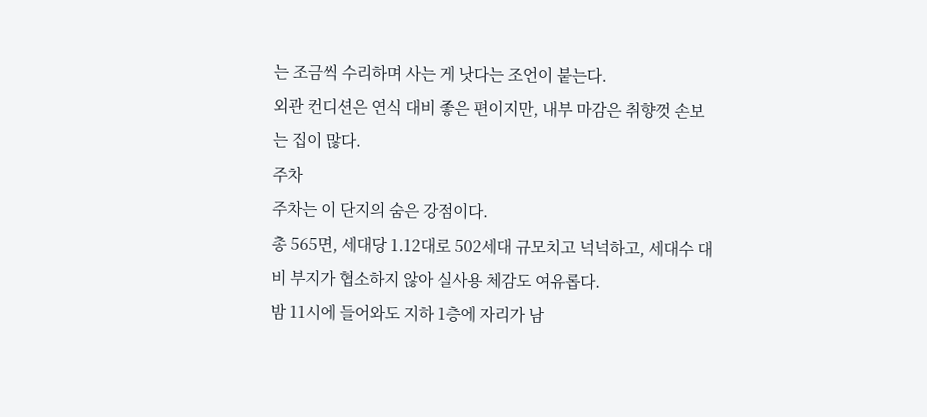는 조금씩 수리하며 사는 게 낫다는 조언이 붙는다.
외관 컨디션은 연식 대비 좋은 편이지만, 내부 마감은 취향껏 손보는 집이 많다.
주차
주차는 이 단지의 숨은 강점이다.
총 565면, 세대당 1.12대로 502세대 규모치고 넉넉하고, 세대수 대비 부지가 협소하지 않아 실사용 체감도 여유롭다.
밤 11시에 들어와도 지하 1층에 자리가 남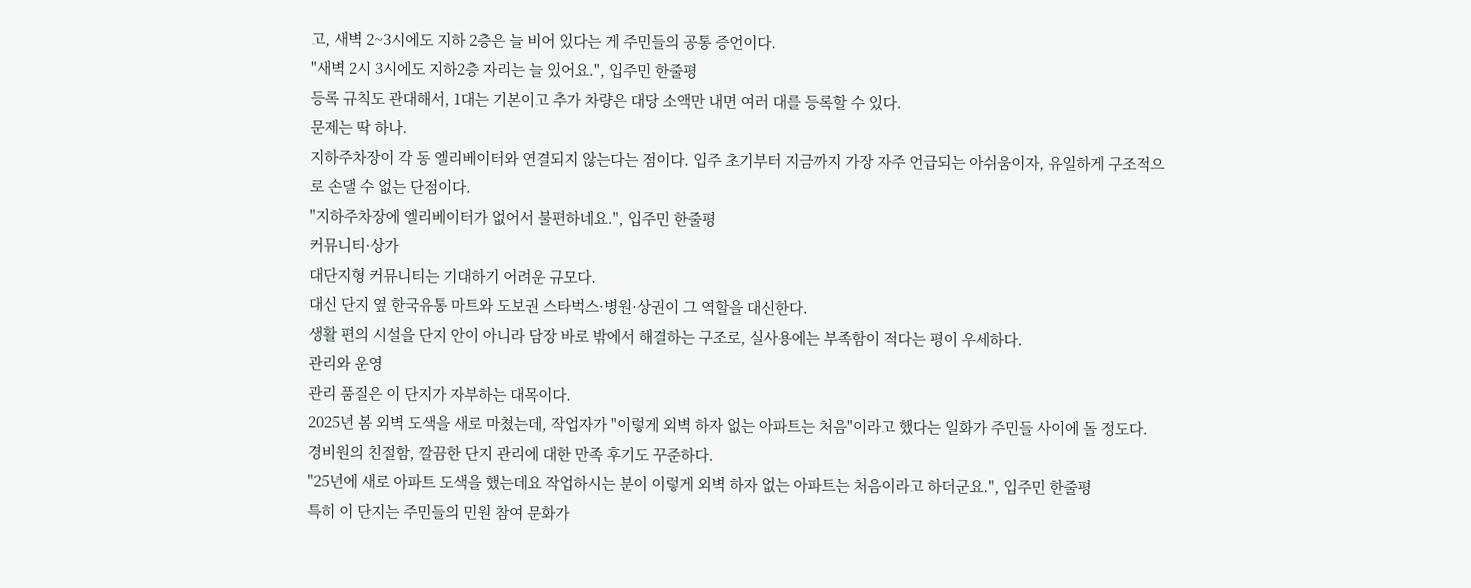고, 새벽 2~3시에도 지하 2층은 늘 비어 있다는 게 주민들의 공통 증언이다.
"새벽 2시 3시에도 지하2층 자리는 늘 있어요.", 입주민 한줄평
등록 규칙도 관대해서, 1대는 기본이고 추가 차량은 대당 소액만 내면 여러 대를 등록할 수 있다.
문제는 딱 하나.
지하주차장이 각 동 엘리베이터와 연결되지 않는다는 점이다. 입주 초기부터 지금까지 가장 자주 언급되는 아쉬움이자, 유일하게 구조적으로 손댈 수 없는 단점이다.
"지하주차장에 엘리베이터가 없어서 불편하네요.", 입주민 한줄평
커뮤니티·상가
대단지형 커뮤니티는 기대하기 어려운 규모다.
대신 단지 옆 한국유통 마트와 도보권 스타벅스·병원·상권이 그 역할을 대신한다.
생활 편의 시설을 단지 안이 아니라 담장 바로 밖에서 해결하는 구조로, 실사용에는 부족함이 적다는 평이 우세하다.
관리와 운영
관리 품질은 이 단지가 자부하는 대목이다.
2025년 봄 외벽 도색을 새로 마쳤는데, 작업자가 "이렇게 외벽 하자 없는 아파트는 처음"이라고 했다는 일화가 주민들 사이에 돌 정도다.
경비원의 친절함, 깔끔한 단지 관리에 대한 만족 후기도 꾸준하다.
"25년에 새로 아파트 도색을 했는데요 작업하시는 분이 이렇게 외벽 하자 없는 아파트는 처음이라고 하더군요.", 입주민 한줄평
특히 이 단지는 주민들의 민원 참여 문화가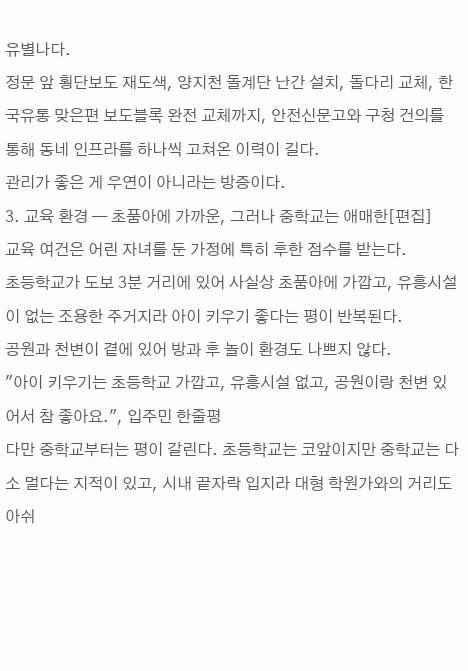유별나다.
정문 앞 횡단보도 재도색, 양지천 돌계단 난간 설치, 돌다리 교체, 한국유통 맞은편 보도블록 완전 교체까지, 안전신문고와 구청 건의를 통해 동네 인프라를 하나씩 고쳐온 이력이 길다.
관리가 좋은 게 우연이 아니라는 방증이다.
3. 교육 환경 — 초품아에 가까운, 그러나 중학교는 애매한[편집]
교육 여건은 어린 자녀를 둔 가정에 특히 후한 점수를 받는다.
초등학교가 도보 3분 거리에 있어 사실상 초품아에 가깝고, 유흥시설이 없는 조용한 주거지라 아이 키우기 좋다는 평이 반복된다.
공원과 천변이 곁에 있어 방과 후 놀이 환경도 나쁘지 않다.
"아이 키우기는 초등학교 가깝고, 유흥시설 없고, 공원이랑 천변 있어서 참 좋아요.", 입주민 한줄평
다만 중학교부터는 평이 갈린다. 초등학교는 코앞이지만 중학교는 다소 멀다는 지적이 있고, 시내 끝자락 입지라 대형 학원가와의 거리도 아쉬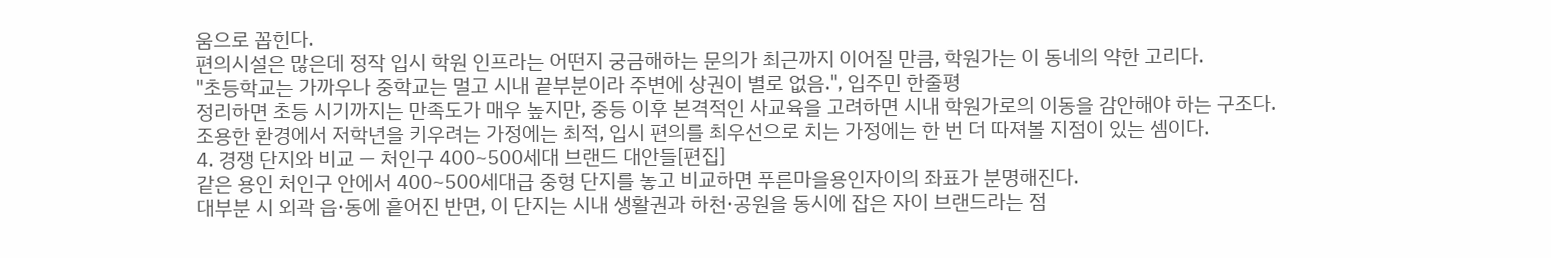움으로 꼽힌다.
편의시설은 많은데 정작 입시 학원 인프라는 어떤지 궁금해하는 문의가 최근까지 이어질 만큼, 학원가는 이 동네의 약한 고리다.
"초등학교는 가까우나 중학교는 멀고 시내 끝부분이라 주변에 상권이 별로 없음.", 입주민 한줄평
정리하면 초등 시기까지는 만족도가 매우 높지만, 중등 이후 본격적인 사교육을 고려하면 시내 학원가로의 이동을 감안해야 하는 구조다.
조용한 환경에서 저학년을 키우려는 가정에는 최적, 입시 편의를 최우선으로 치는 가정에는 한 번 더 따져볼 지점이 있는 셈이다.
4. 경쟁 단지와 비교 — 처인구 400~500세대 브랜드 대안들[편집]
같은 용인 처인구 안에서 400~500세대급 중형 단지를 놓고 비교하면 푸른마을용인자이의 좌표가 분명해진다.
대부분 시 외곽 읍·동에 흩어진 반면, 이 단지는 시내 생활권과 하천·공원을 동시에 잡은 자이 브랜드라는 점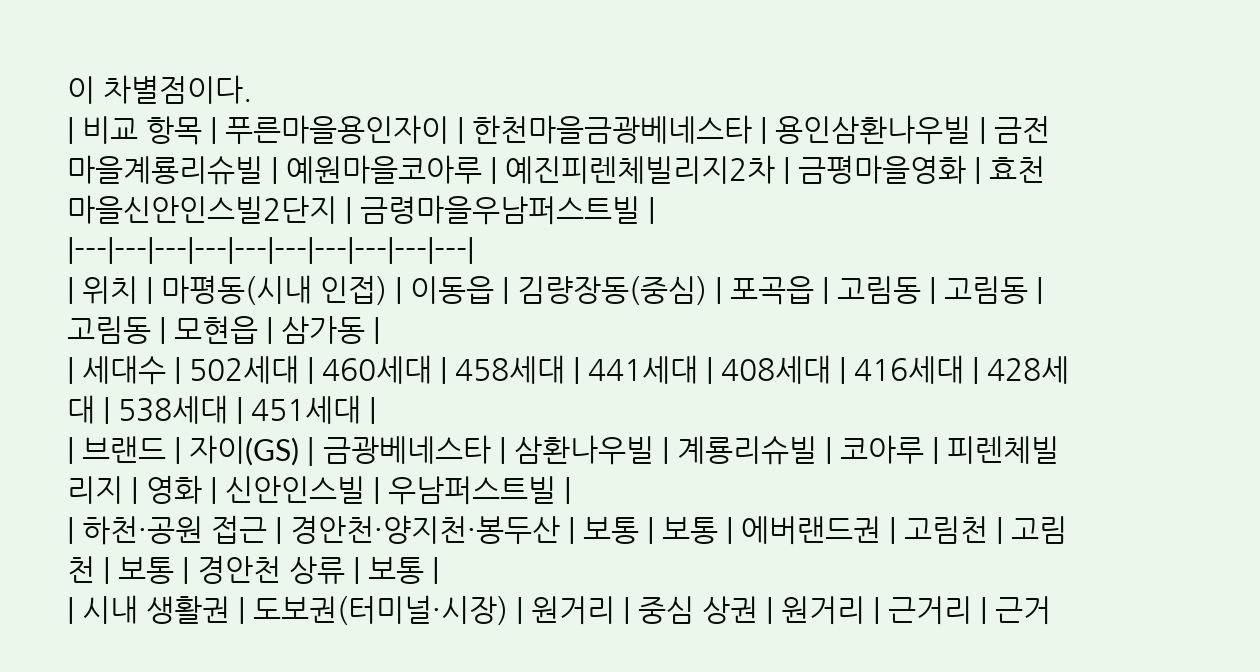이 차별점이다.
| 비교 항목 | 푸른마을용인자이 | 한천마을금광베네스타 | 용인삼환나우빌 | 금전마을계룡리슈빌 | 예원마을코아루 | 예진피렌체빌리지2차 | 금평마을영화 | 효천마을신안인스빌2단지 | 금령마을우남퍼스트빌 |
|---|---|---|---|---|---|---|---|---|---|
| 위치 | 마평동(시내 인접) | 이동읍 | 김량장동(중심) | 포곡읍 | 고림동 | 고림동 | 고림동 | 모현읍 | 삼가동 |
| 세대수 | 502세대 | 460세대 | 458세대 | 441세대 | 408세대 | 416세대 | 428세대 | 538세대 | 451세대 |
| 브랜드 | 자이(GS) | 금광베네스타 | 삼환나우빌 | 계룡리슈빌 | 코아루 | 피렌체빌리지 | 영화 | 신안인스빌 | 우남퍼스트빌 |
| 하천·공원 접근 | 경안천·양지천·봉두산 | 보통 | 보통 | 에버랜드권 | 고림천 | 고림천 | 보통 | 경안천 상류 | 보통 |
| 시내 생활권 | 도보권(터미널·시장) | 원거리 | 중심 상권 | 원거리 | 근거리 | 근거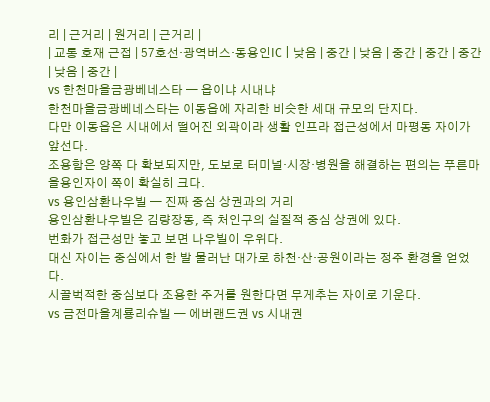리 | 근거리 | 원거리 | 근거리 |
| 교통 호재 근접 | 57호선·광역버스·동용인IC | 낮음 | 중간 | 낮음 | 중간 | 중간 | 중간 | 낮음 | 중간 |
vs 한천마을금광베네스타 — 읍이냐 시내냐
한천마을금광베네스타는 이동읍에 자리한 비슷한 세대 규모의 단지다.
다만 이동읍은 시내에서 떨어진 외곽이라 생활 인프라 접근성에서 마평동 자이가 앞선다.
조용함은 양쪽 다 확보되지만, 도보로 터미널·시장·병원을 해결하는 편의는 푸른마을용인자이 쪽이 확실히 크다.
vs 용인삼환나우빌 — 진짜 중심 상권과의 거리
용인삼환나우빌은 김량장동, 즉 처인구의 실질적 중심 상권에 있다.
번화가 접근성만 놓고 보면 나우빌이 우위다.
대신 자이는 중심에서 한 발 물러난 대가로 하천·산·공원이라는 정주 환경을 얻었다.
시끌벅적한 중심보다 조용한 주거를 원한다면 무게추는 자이로 기운다.
vs 금전마을계룡리슈빌 — 에버랜드권 vs 시내권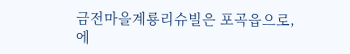금전마을계룡리슈빌은 포곡읍으로, 에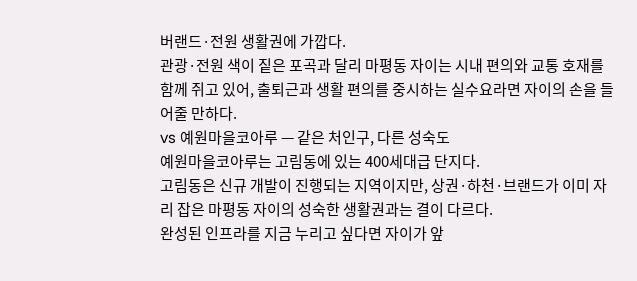버랜드·전원 생활권에 가깝다.
관광·전원 색이 짙은 포곡과 달리 마평동 자이는 시내 편의와 교통 호재를 함께 쥐고 있어, 출퇴근과 생활 편의를 중시하는 실수요라면 자이의 손을 들어줄 만하다.
vs 예원마을코아루 — 같은 처인구, 다른 성숙도
예원마을코아루는 고림동에 있는 400세대급 단지다.
고림동은 신규 개발이 진행되는 지역이지만, 상권·하천·브랜드가 이미 자리 잡은 마평동 자이의 성숙한 생활권과는 결이 다르다.
완성된 인프라를 지금 누리고 싶다면 자이가 앞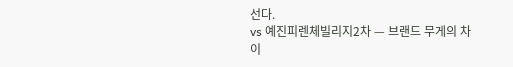선다.
vs 예진피렌체빌리지2차 — 브랜드 무게의 차이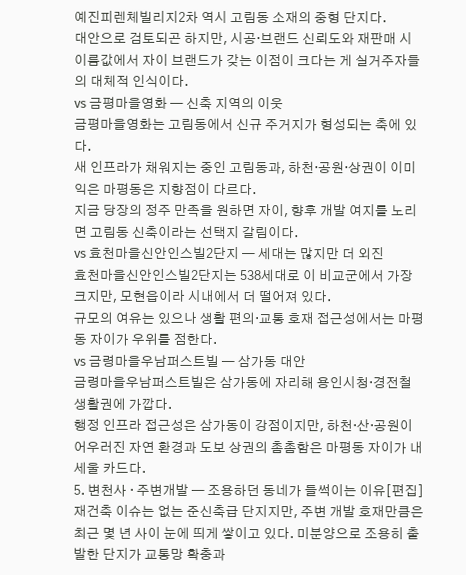예진피렌체빌리지2차 역시 고림동 소재의 중형 단지다.
대안으로 검토되곤 하지만, 시공·브랜드 신뢰도와 재판매 시 이름값에서 자이 브랜드가 갖는 이점이 크다는 게 실거주자들의 대체적 인식이다.
vs 금평마을영화 — 신축 지역의 이웃
금평마을영화는 고림동에서 신규 주거지가 형성되는 축에 있다.
새 인프라가 채워지는 중인 고림동과, 하천·공원·상권이 이미 익은 마평동은 지향점이 다르다.
지금 당장의 정주 만족을 원하면 자이, 향후 개발 여지를 노리면 고림동 신축이라는 선택지 갈림이다.
vs 효천마을신안인스빌2단지 — 세대는 많지만 더 외진
효천마을신안인스빌2단지는 538세대로 이 비교군에서 가장 크지만, 모현읍이라 시내에서 더 떨어져 있다.
규모의 여유는 있으나 생활 편의·교통 호재 접근성에서는 마평동 자이가 우위를 점한다.
vs 금령마을우남퍼스트빌 — 삼가동 대안
금령마을우남퍼스트빌은 삼가동에 자리해 용인시청·경전철 생활권에 가깝다.
행정 인프라 접근성은 삼가동이 강점이지만, 하천·산·공원이 어우러진 자연 환경과 도보 상권의 촘촘함은 마평동 자이가 내세울 카드다.
5. 변천사 · 주변개발 — 조용하던 동네가 들썩이는 이유[편집]
재건축 이슈는 없는 준신축급 단지지만, 주변 개발 호재만큼은 최근 몇 년 사이 눈에 띄게 쌓이고 있다. 미분양으로 조용히 출발한 단지가 교통망 확충과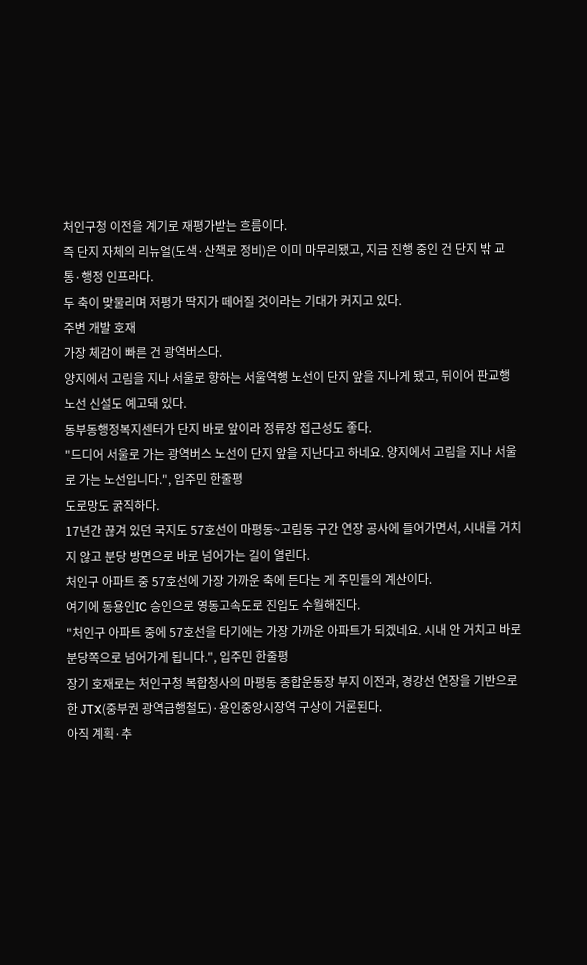처인구청 이전을 계기로 재평가받는 흐름이다.
즉 단지 자체의 리뉴얼(도색·산책로 정비)은 이미 마무리됐고, 지금 진행 중인 건 단지 밖 교통·행정 인프라다.
두 축이 맞물리며 저평가 딱지가 떼어질 것이라는 기대가 커지고 있다.
주변 개발 호재
가장 체감이 빠른 건 광역버스다.
양지에서 고림을 지나 서울로 향하는 서울역행 노선이 단지 앞을 지나게 됐고, 뒤이어 판교행 노선 신설도 예고돼 있다.
동부동행정복지센터가 단지 바로 앞이라 정류장 접근성도 좋다.
"드디어 서울로 가는 광역버스 노선이 단지 앞을 지난다고 하네요. 양지에서 고림을 지나 서울로 가는 노선입니다.", 입주민 한줄평
도로망도 굵직하다.
17년간 끊겨 있던 국지도 57호선이 마평동~고림동 구간 연장 공사에 들어가면서, 시내를 거치지 않고 분당 방면으로 바로 넘어가는 길이 열린다.
처인구 아파트 중 57호선에 가장 가까운 축에 든다는 게 주민들의 계산이다.
여기에 동용인IC 승인으로 영동고속도로 진입도 수월해진다.
"처인구 아파트 중에 57호선을 타기에는 가장 가까운 아파트가 되겠네요. 시내 안 거치고 바로 분당쪽으로 넘어가게 됩니다.", 입주민 한줄평
장기 호재로는 처인구청 복합청사의 마평동 종합운동장 부지 이전과, 경강선 연장을 기반으로 한 JTX(중부권 광역급행철도)·용인중앙시장역 구상이 거론된다.
아직 계획·추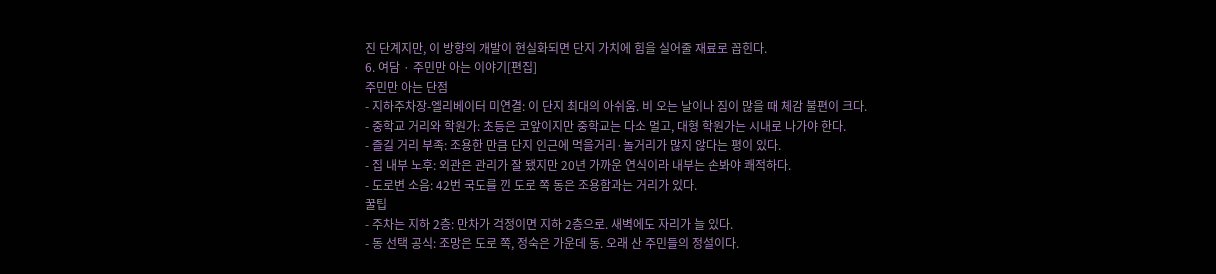진 단계지만, 이 방향의 개발이 현실화되면 단지 가치에 힘을 실어줄 재료로 꼽힌다.
6. 여담 · 주민만 아는 이야기[편집]
주민만 아는 단점
- 지하주차장-엘리베이터 미연결: 이 단지 최대의 아쉬움. 비 오는 날이나 짐이 많을 때 체감 불편이 크다.
- 중학교 거리와 학원가: 초등은 코앞이지만 중학교는 다소 멀고, 대형 학원가는 시내로 나가야 한다.
- 즐길 거리 부족: 조용한 만큼 단지 인근에 먹을거리·놀거리가 많지 않다는 평이 있다.
- 집 내부 노후: 외관은 관리가 잘 됐지만 20년 가까운 연식이라 내부는 손봐야 쾌적하다.
- 도로변 소음: 42번 국도를 낀 도로 쪽 동은 조용함과는 거리가 있다.
꿀팁
- 주차는 지하 2층: 만차가 걱정이면 지하 2층으로. 새벽에도 자리가 늘 있다.
- 동 선택 공식: 조망은 도로 쪽, 정숙은 가운데 동. 오래 산 주민들의 정설이다.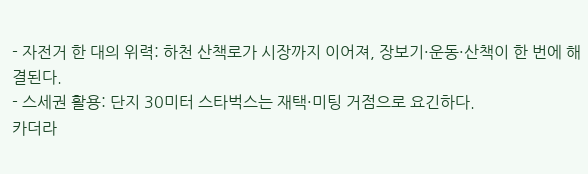- 자전거 한 대의 위력: 하천 산책로가 시장까지 이어져, 장보기·운동·산책이 한 번에 해결된다.
- 스세권 활용: 단지 30미터 스타벅스는 재택·미팅 거점으로 요긴하다.
카더라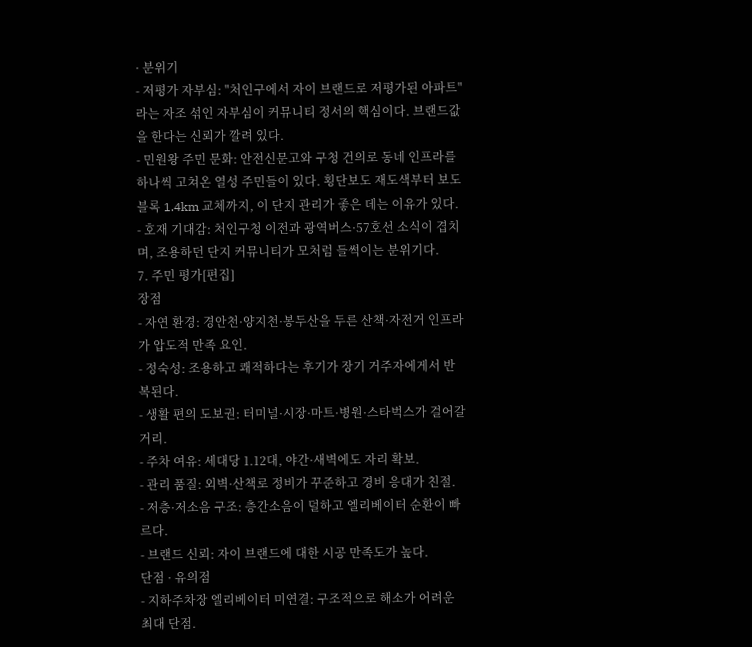· 분위기
- 저평가 자부심: "처인구에서 자이 브랜드로 저평가된 아파트"라는 자조 섞인 자부심이 커뮤니티 정서의 핵심이다. 브랜드값을 한다는 신뢰가 깔려 있다.
- 민원왕 주민 문화: 안전신문고와 구청 건의로 동네 인프라를 하나씩 고쳐온 열성 주민들이 있다. 횡단보도 재도색부터 보도블록 1.4km 교체까지, 이 단지 관리가 좋은 데는 이유가 있다.
- 호재 기대감: 처인구청 이전과 광역버스·57호선 소식이 겹치며, 조용하던 단지 커뮤니티가 모처럼 들썩이는 분위기다.
7. 주민 평가[편집]
장점
- 자연 환경: 경안천·양지천·봉두산을 두른 산책·자전거 인프라가 압도적 만족 요인.
- 정숙성: 조용하고 쾌적하다는 후기가 장기 거주자에게서 반복된다.
- 생활 편의 도보권: 터미널·시장·마트·병원·스타벅스가 걸어갈 거리.
- 주차 여유: 세대당 1.12대, 야간·새벽에도 자리 확보.
- 관리 품질: 외벽·산책로 정비가 꾸준하고 경비 응대가 친절.
- 저층·저소음 구조: 층간소음이 덜하고 엘리베이터 순환이 빠르다.
- 브랜드 신뢰: 자이 브랜드에 대한 시공 만족도가 높다.
단점 · 유의점
- 지하주차장 엘리베이터 미연결: 구조적으로 해소가 어려운 최대 단점.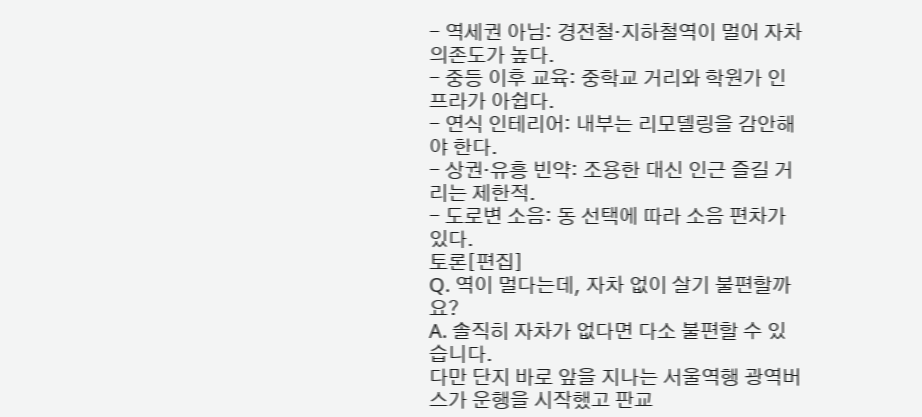- 역세권 아님: 경전철·지하철역이 멀어 자차 의존도가 높다.
- 중등 이후 교육: 중학교 거리와 학원가 인프라가 아쉽다.
- 연식 인테리어: 내부는 리모델링을 감안해야 한다.
- 상권·유흥 빈약: 조용한 대신 인근 즐길 거리는 제한적.
- 도로변 소음: 동 선택에 따라 소음 편차가 있다.
토론[편집]
Q. 역이 멀다는데, 자차 없이 살기 불편할까요?
A. 솔직히 자차가 없다면 다소 불편할 수 있습니다.
다만 단지 바로 앞을 지나는 서울역행 광역버스가 운행을 시작했고 판교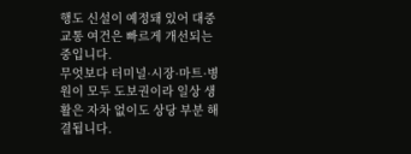행도 신설이 예정돼 있어 대중교통 여건은 빠르게 개선되는 중입니다.
무엇보다 터미널·시장·마트·병원이 모두 도보권이라 일상 생활은 자차 없이도 상당 부분 해결됩니다.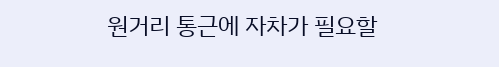원거리 통근에 자차가 필요할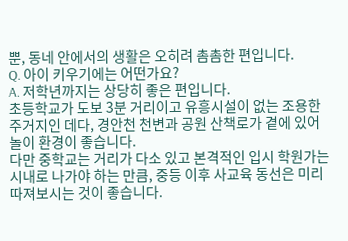뿐, 동네 안에서의 생활은 오히려 촘촘한 편입니다.
Q. 아이 키우기에는 어떤가요?
A. 저학년까지는 상당히 좋은 편입니다.
초등학교가 도보 3분 거리이고 유흥시설이 없는 조용한 주거지인 데다, 경안천 천변과 공원 산책로가 곁에 있어 놀이 환경이 좋습니다.
다만 중학교는 거리가 다소 있고 본격적인 입시 학원가는 시내로 나가야 하는 만큼, 중등 이후 사교육 동선은 미리 따져보시는 것이 좋습니다.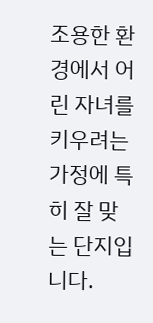조용한 환경에서 어린 자녀를 키우려는 가정에 특히 잘 맞는 단지입니다.